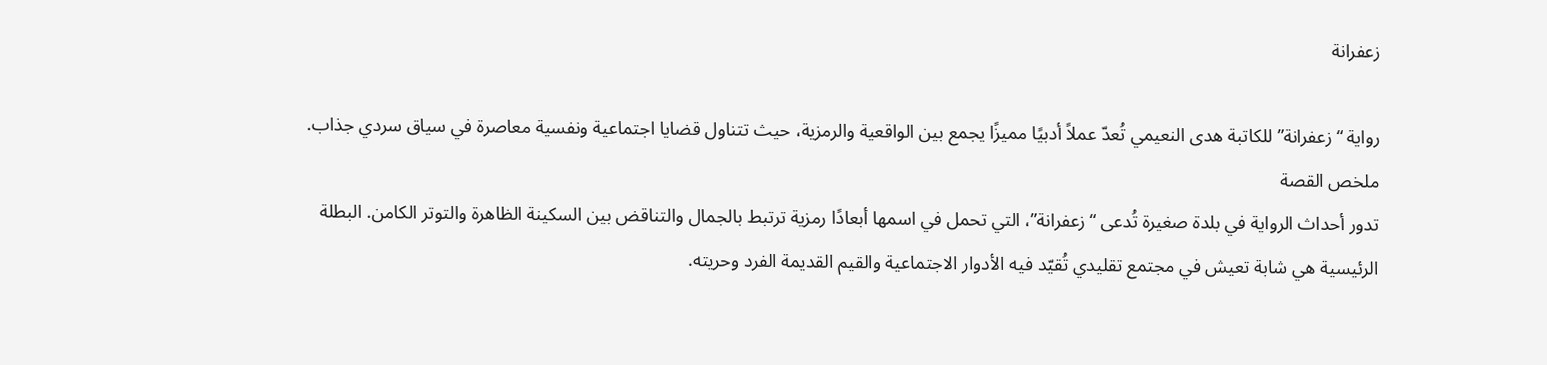زعفرانة

رواية “زعفرانة” للكاتبة هدى النعيمي تُعدّ عملاً أدبيًا مميزًا يجمع بين الواقعية والرمزية، حيث تتناول قضايا اجتماعية ونفسية معاصرة في سياق سردي جذاب.
ملخص القصة
تدور أحداث الرواية في بلدة صغيرة تُدعى “زعفرانة”، التي تحمل في اسمها أبعادًا رمزية ترتبط بالجمال والتناقض بين السكينة الظاهرة والتوتر الكامن. البطلة الرئيسية هي شابة تعيش في مجتمع تقليدي تُقيّد فيه الأدوار الاجتماعية والقيم القديمة الفرد وحريته.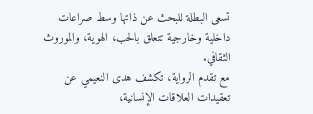تسعى البطلة للبحث عن ذاتها وسط صراعات داخلية وخارجية تتعلق بالحب، الهوية، والموروث الثقافي.
مع تقدم الرواية، تكشف هدى النعيمي عن تعقيدات العلاقات الإنسانية،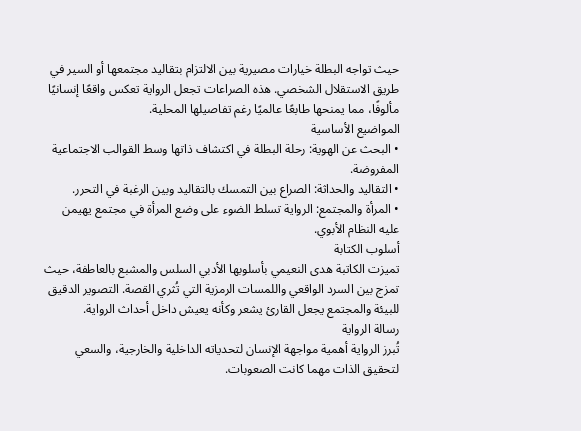حيث تواجه البطلة خيارات مصيرية بين الالتزام بتقاليد مجتمعها أو السير في طريق الاستقلال الشخصي. هذه الصراعات تجعل الرواية تعكس واقعًا إنسانيًا مألوفًا، مما يمنحها طابعًا عالميًا رغم تفاصيلها المحلية.
المواضيع الأساسية
• البحث عن الهوية: رحلة البطلة في اكتشاف ذاتها وسط القوالب الاجتماعية المفروضة.
• التقاليد والحداثة: الصراع بين التمسك بالتقاليد وبين الرغبة في التحرر.
• المرأة والمجتمع: الرواية تسلط الضوء على وضع المرأة في مجتمع يهيمن عليه النظام الأبوي.
أسلوب الكتابة
تميزت الكاتبة هدى النعيمي بأسلوبها الأدبي السلس والمشبع بالعاطفة، حيث تمزج بين السرد الواقعي واللمسات الرمزية التي تُثري القصة. التصوير الدقيق للبيئة والمجتمع يجعل القارئ يشعر وكأنه يعيش داخل أحداث الرواية.
رسالة الرواية
تُبرز الرواية أهمية مواجهة الإنسان لتحدياته الداخلية والخارجية، والسعي لتحقيق الذات مهما كانت الصعوبات.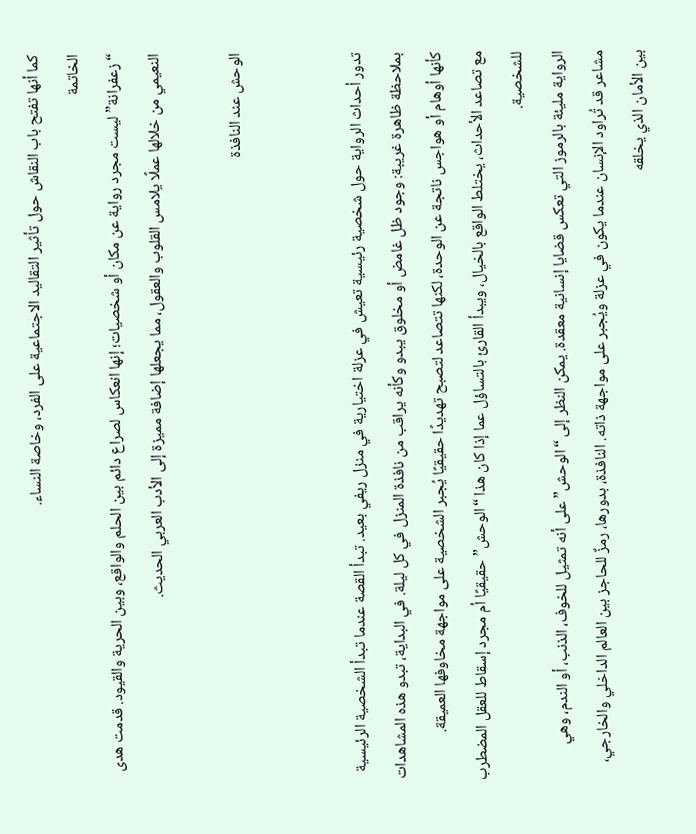كما أنها تفتح باب النقاش حول تأثير التقاليد الاجتماعية على الفرد، وخاصة النساء.
الخاتمة
“زعفرانة” ليست مجرد رواية عن مكان أو شخصيات؛ إنها انعكاس لصراع دائم بين الحلم والواقع، وبين الحرية والقيود. قدمت هدى النعيمي من خلالها عملًا يلامس القلوب والعقول، مما يجعلها إضافة مميزة إلى الأدب العربي الحديث.

الوحش عند النافذة


تدور أحداث الرواية حول شخصية رئيسية تعيش في عزلة اختيارية في منزل ريفي بعيد. تبدأ القصة عندما تبدأ الشخصية الرئيسية بملاحظة ظاهرة غريبة: وجود ظل غامض أو مخلوق يبدو وكأنه يراقب من نافذة المنزل في كل ليلة. في البداية، تبدو هذه المشاهدات كأنها أوهام أو هواجس ناتجة عن الوحدة، لكنها تتصاعد لتصبح تهديدًا حقيقيًا يُجبر الشخصية على مواجهة مخاوفها العميقة.
مع تصاعد الأحداث، يختلط الواقع بالخيال، ويبدأ القارئ بالتساؤل عما إذا كان هذا “الوحش” حقيقيًا أم مجرد إسقاط للعقل المضطرب للشخصية.
الرواية مليئة بالرموز التي تعكس قضايا إنسانية معقدة. يمكن النظر إلى “الوحش” على أنه تمثيل للخوف، الذنب، أو الندم، وهي مشاعر قد تُراود الإنسان عندما يكون في عزلة ويُجبر على مواجهة ذاته. النافذة، بدورها، رمزٌ للحاجز بين العالم الداخلي والخارجي، بين الأمان الذي يخلقه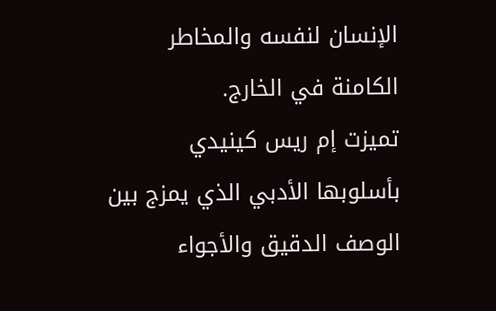الإنسان لنفسه والمخاطر الكامنة في الخارج.
تميزت إم ريس كينيدي بأسلوبها الأدبي الذي يمزج بين الوصف الدقيق والأجواء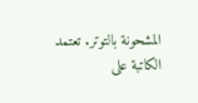المشحونة بالتوتر. تعتمد الكاتبة على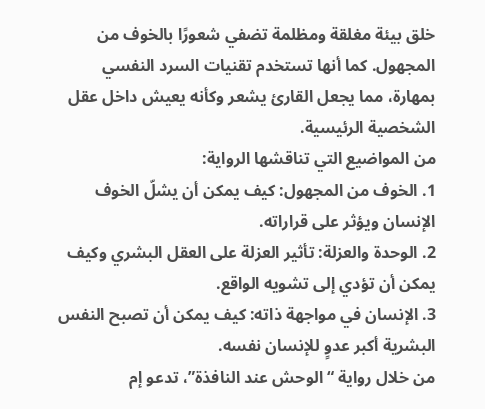خلق بيئة مغلقة ومظلمة تضفي شعورًا بالخوف من المجهول. كما أنها تستخدم تقنيات السرد النفسي بمهارة، مما يجعل القارئ يشعر وكأنه يعيش داخل عقل الشخصية الرئيسية.
من المواضيع التي تناقشها الرواية:
1. الخوف من المجهول: كيف يمكن أن يشلّ الخوف الإنسان ويؤثر على قراراته.
2. الوحدة والعزلة: تأثير العزلة على العقل البشري وكيف يمكن أن تؤدي إلى تشويه الواقع.
3. الإنسان في مواجهة ذاته: كيف يمكن أن تصبح النفس البشرية أكبر عدوٍ للإنسان نفسه.
من خلال رواية “الوحش عند النافذة”، تدعو إم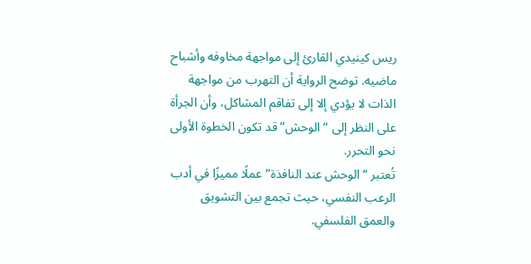ريس كينيدي القارئ إلى مواجهة مخاوفه وأشباح ماضيه. توضح الرواية أن التهرب من مواجهة الذات لا يؤدي إلا إلى تفاقم المشاكل، وأن الجرأة على النظر إلى “الوحش” قد تكون الخطوة الأولى نحو التحرر.
تُعتبر “الوحش عند النافذة” عملًا مميزًا في أدب الرعب النفسي، حيث تجمع بين التشويق والعمق الفلسفي.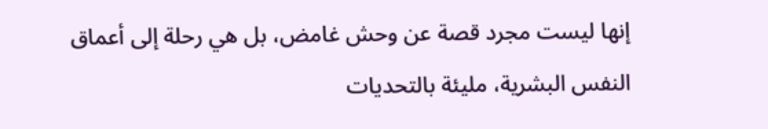إنها ليست مجرد قصة عن وحش غامض، بل هي رحلة إلى أعماق النفس البشرية، مليئة بالتحديات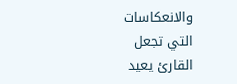والانعكاسات التي تجعل القارئ يعيد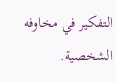التفكير في مخاوفه الشخصية.